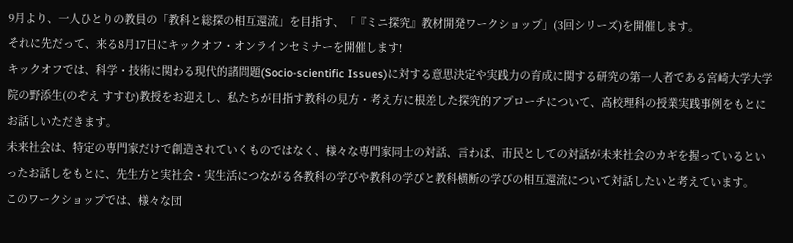9月より、一人ひとりの教員の「教科と総探の相互還流」を目指す、「『ミニ探究』教材開発ワークショップ」(3回シリーズ)を開催します。
それに先だって、来る8月17日にキックオフ・オンラインセミナーを開催します!
キックオフでは、科学・技術に関わる現代的諸問題(Socio-scientific Issues)に対する意思決定や実践力の育成に関する研究の第一人者である宮崎大学大学院の野添生(のぞえ すすむ)教授をお迎えし、私たちが目指す教科の見方・考え方に根差した探究的アプローチについて、高校理科の授業実践事例をもとにお話しいただきます。
未来社会は、特定の専門家だけで創造されていくものではなく、様々な専門家同士の対話、言わば、市民としての対話が未来社会のカギを握っているといったお話しをもとに、先生方と実社会・実生活につながる各教科の学びや教科の学びと教科横断の学びの相互還流について対話したいと考えています。
このワークショップでは、様々な団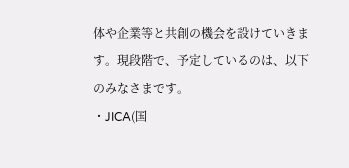体や企業等と共創の機会を設けていきます。現段階で、予定しているのは、以下のみなさまです。
・JICA(国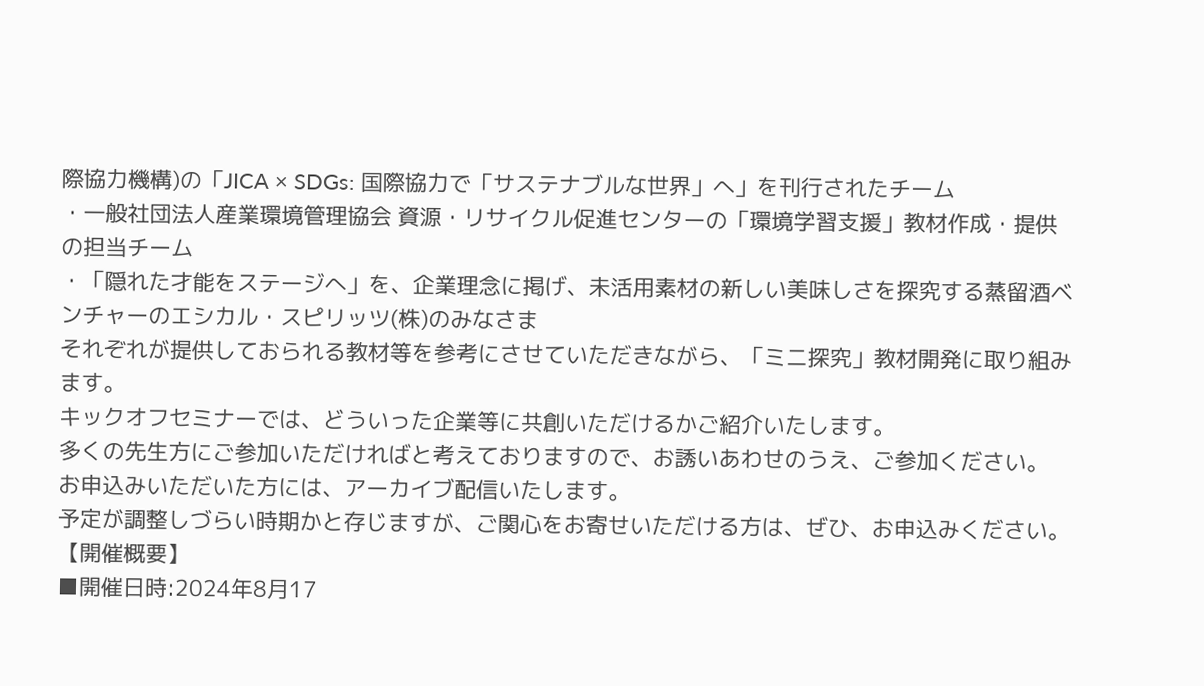際協力機構)の「JICA × SDGs: 国際協力で「サステナブルな世界」へ」を刊行されたチーム
・一般社団法人産業環境管理協会 資源・リサイクル促進センターの「環境学習支援」教材作成・提供の担当チーム
・「隠れた才能をステージへ」を、企業理念に掲げ、未活用素材の新しい美味しさを探究する蒸留酒ベンチャーのエシカル・スピリッツ(株)のみなさま
それぞれが提供しておられる教材等を参考にさせていただきながら、「ミニ探究」教材開発に取り組みます。
キックオフセミナーでは、どういった企業等に共創いただけるかご紹介いたします。
多くの先生方にご参加いただければと考えておりますので、お誘いあわせのうえ、ご参加ください。
お申込みいただいた方には、アーカイブ配信いたします。
予定が調整しづらい時期かと存じますが、ご関心をお寄せいただける方は、ぜひ、お申込みください。
【開催概要】
■開催日時:2024年8月17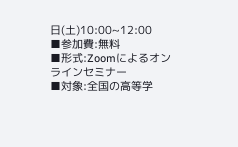日(土)10:00~12:00
■参加費:無料
■形式:Zoomによるオンラインセミナー
■対象:全国の高等学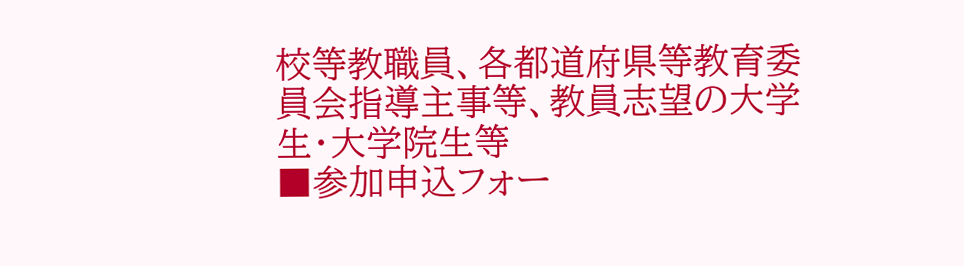校等教職員、各都道府県等教育委員会指導主事等、教員志望の大学生・大学院生等
■参加申込フォー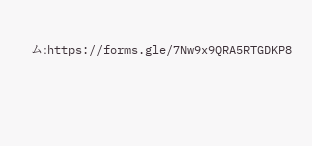ム:https://forms.gle/7Nw9x9QRA5RTGDKP8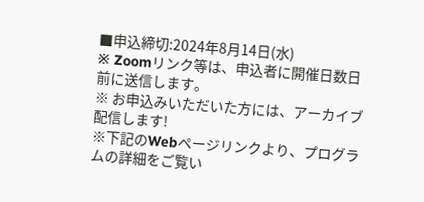■申込締切:2024年8月14日(水)
※ Zoomリンク等は、申込者に開催日数日前に送信します。
※ お申込みいただいた方には、アーカイブ配信します!
※下記のWebページリンクより、プログラムの詳細をご覧い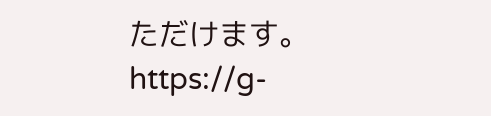ただけます。
https://g-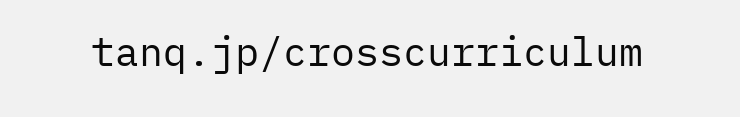tanq.jp/crosscurriculum